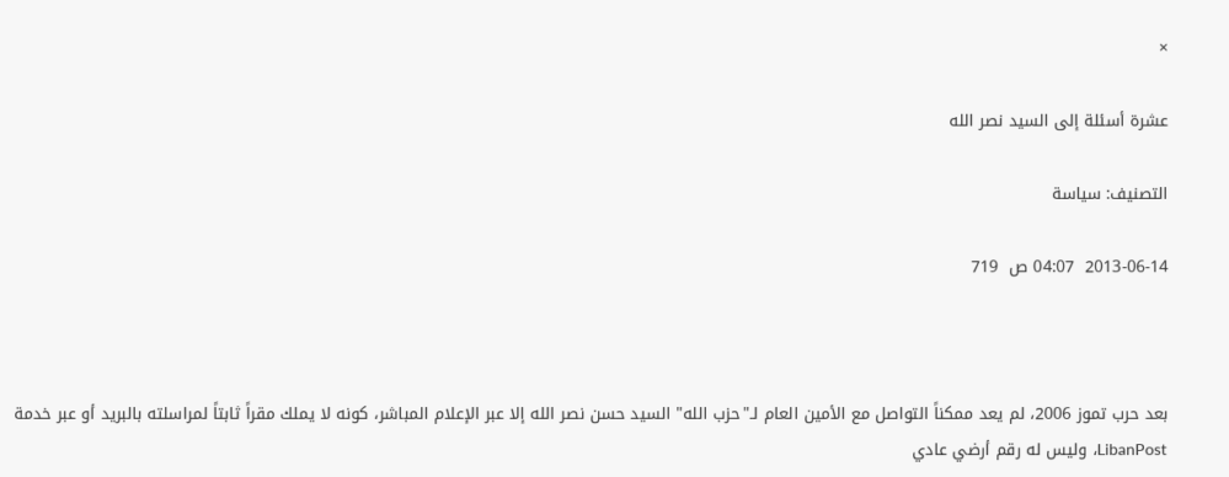×

عشرة أسئلة إلى السيد نصر الله

التصنيف: سياسة

2013-06-14  04:07 ص  719



بعد حرب تموز 2006، لم يعد ممكناً التواصل مع الأمين العام لـ"حزب الله" السيد حسن نصر الله إلا عبر الإعلام المباشر، كونه لا يملك مقراً ثابتاً لمراسلته بالبريد أو عبر خدمة LibanPost، وليس له رقم أرضي عادي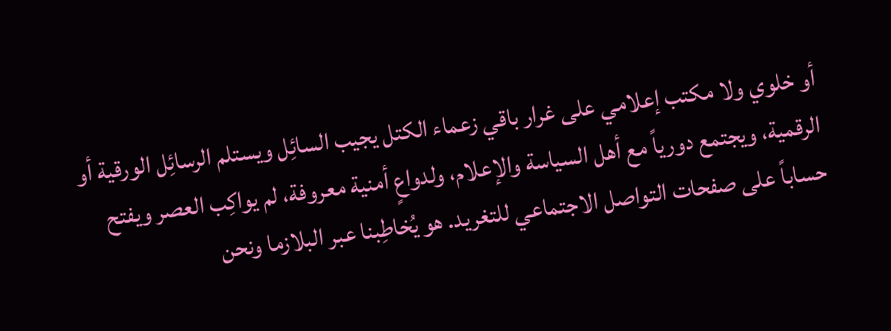أو خلوي ولا مكتب إعلامي على غرار باقي زعماء الكتل يجيب السائِل ويستلم الرسائِل الورقية أو الرقمية، ويجتمع دورياً مع أهل السياسة والإعلام، ولدواعٍ أمنية معروفة، لم يواكِب العصر ويفتح حساباً على صفحات التواصل الاجتماعي للتغريد. هو يُخاطِبنا عبر البلازما ونحن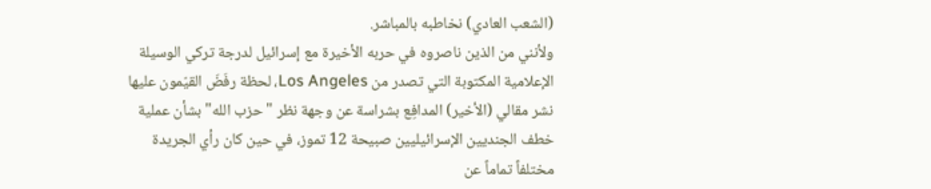(الشعب العادي) نخاطبه بالمباشر.
ولأنني من الذين ناصروه في حربه الأخيرة مع إسرائيل لدرجة تركي الوسيلة الإعلامية المكتوبة التي تصدر من Los Angeles، لحظة رفَضَ القيّمون عليها نشر مقالي (الأخير) المدافِع بشراسة عن وجهة نظر "حزب الله" بشأن عملية خطف الجنديين الإسرائيليين صبيحة 12 تموز، في حين كان رأي الجريدة مختلفاً تماماً عن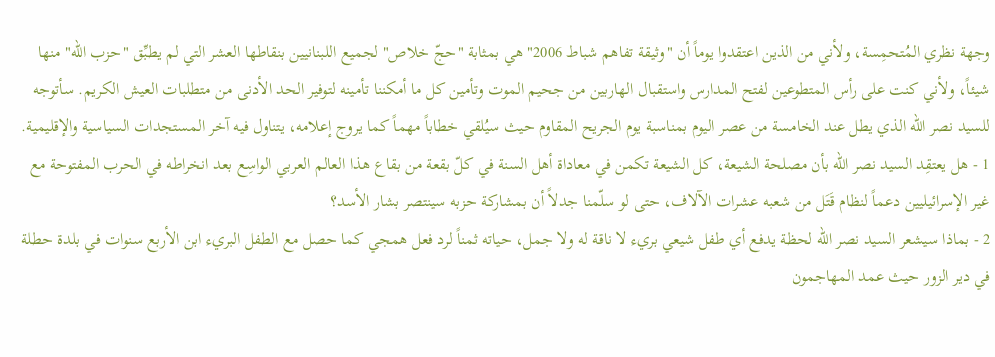وجهة نظري المُتحمِسة، ولأني من الذين اعتقدوا يوماً أن "وثيقة تفاهم شباط 2006" هي بمثابة "حجّ خلاص" لجميع اللبنانيين بنقاطها العشر التي لم يطبِّق "حزب الله" منها شيئاً، ولأني كنت على رأس المتطوعين لفتح المدارس واستقبال الهاربين من جحيم الموت وتأمين كل ما أمكننا تأمينه لتوفير الحد الأدنى من متطلبات العيش الكريم. سأتوجه للسيد نصر الله الذي يطل عند الخامسة من عصر اليوم بمناسبة يوم الجريح المقاوم حيث سيُلقي خطاباً مهماً كما يروج إعلامه، يتناول فيه آخر المستجدات السياسية والإقليمية.
1 - هل يعتقِد السيد نصر الله بأن مصلحة الشيعة، كل الشيعة تكمن في معاداة أهل السنة في كلّ بقعة من بقاع هذا العالم العربي الواسِع بعد انخراطه في الحرب المفتوحة مع غير الإسرائيليين دعماً لنظام قَتَل من شعبه عشرات الآلاف، حتى لو سلّمنا جدلاً أن بمشاركة حزبه سينتصر بشار الأسد؟
2 - بماذا سيشعر السيد نصر الله لحظة يدفع أي طفل شيعي بريء لا ناقة له ولا جمل، حياته ثمناً لرد فعل همجي كما حصل مع الطفل البريء ابن الأربع سنوات في بلدة حطلة في دير الزور حيث عمد المهاجمون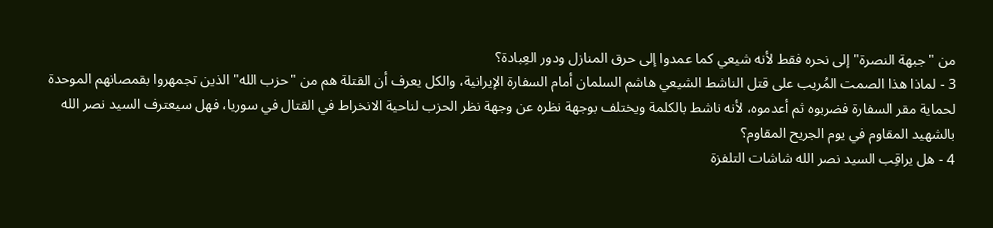من "جبهة النصرة" إلى نحره فقط لأنه شيعي كما عمدوا إلى حرق المنازل ودور العِبادة؟
3 - لماذا هذا الصمت المُريب على قتل الناشط الشيعي هاشم السلمان أمام السفارة الإيرانية، والكل يعرف أن القتلة هم من "حزب الله" الذين تجمهروا بقمصانهم الموحدة لحماية مقر السفارة فضربوه ثم أعدموه، لأنه ناشط بالكلمة ويختلف بوجهة نظره عن وجهة نظر الحزب لناحية الانخراط في القتال في سوريا، فهل سيعترف السيد نصر الله بالشهيد المقاوم في يوم الجريح المقاوم؟
4 - هل يراقِب السيد نصر الله شاشات التلفزة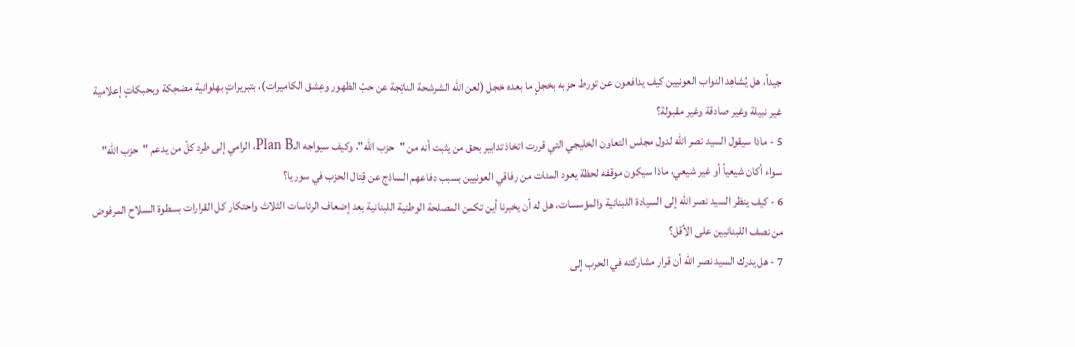جيداً، هل يُشاهِد النواب العونيين كيف يدافعون عن تورط حزبه بخجلٍ ما بعده خجل (لعن الله الشرشحة الناتِجة عن حبّ الظهور وعِشق الكاميرات)، بتبريراتٍ بهلوانية مضحِكة وبحبكاتٍ إعلامية غير نبيلة وغير صادقة وغير مقبولة؟
5 - ماذا سيقول السيد نصر الله لدول مجلس التعاون الخليجي التي قررت اتخاذ تدابير بحق من يثبت أنه من "حزب الله"، وكيف سيواجه الـPlan B، الرامي إلى طرد كلّ من يدعم "حزب الله" سواء أكان شيعياً أو غير شيعي، ماذا سيكون موقفه لحظة يعود المئات من رفاقي العونيين بسبب دفاعهم الساذج عن قِتال الحزب في سوريا؟
6 - كيف ينظر السيد نصر الله إلى السيادة اللبنانية والمؤسسات، هل له أن يخبرنا أين تكمن المصلحة الوطنية اللبنانية بعد إضعاف الرئاسات الثلاث واحتكار كل القرارات بسطوة السلاح المرفوض من نصف اللبنانيين على الأقل؟
7 - هل يدرك السيد نصر الله أن قرار مشاركته في الحرب إلى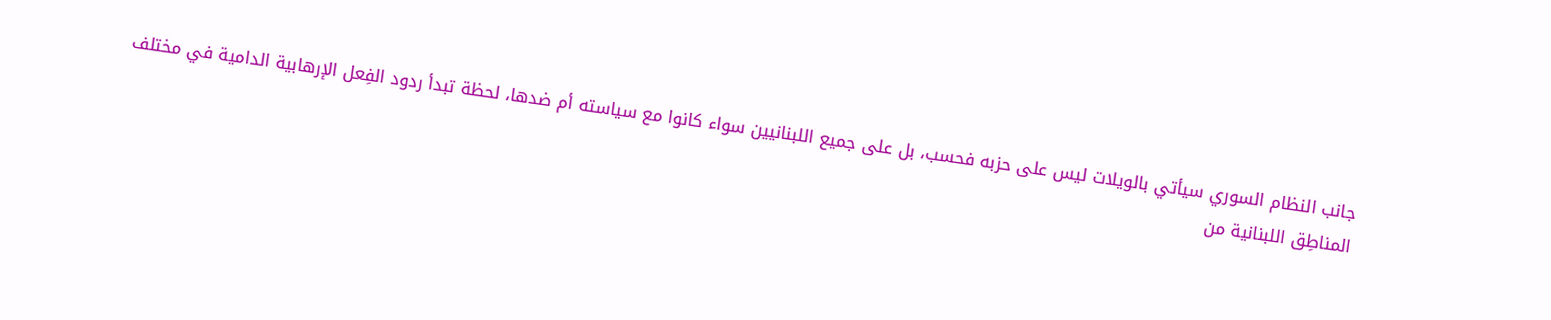جانب النظام السوري سيأتي بالويلات ليس على حزبه فحسب، بل على جميع اللبنانيين سواء كانوا مع سياسته أم ضدها، لحظة تبدأ ردود الفِعل الإرهابية الدامية في مختلف المناطِق اللبنانية من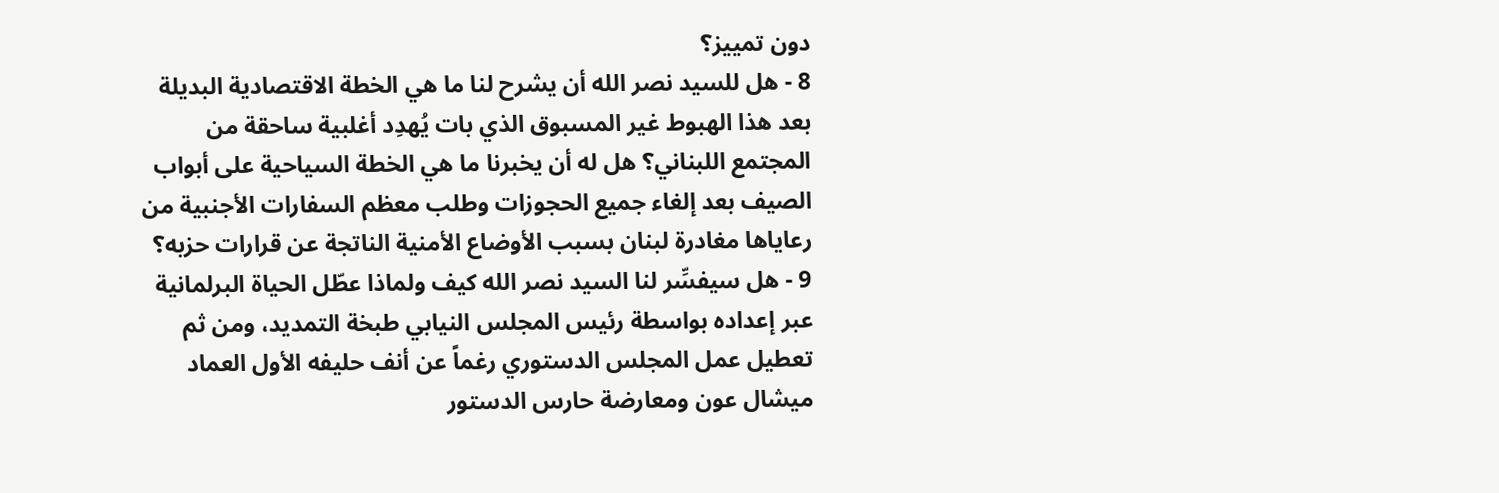دون تمييز؟
8 - هل للسيد نصر الله أن يشرح لنا ما هي الخطة الاقتصادية البديلة بعد هذا الهبوط غير المسبوق الذي بات يُهدِد أغلبية ساحقة من المجتمع اللبناني؟ هل له أن يخبرنا ما هي الخطة السياحية على أبواب الصيف بعد إلغاء جميع الحجوزات وطلب معظم السفارات الأجنبية من رعاياها مغادرة لبنان بسبب الأوضاع الأمنية الناتجة عن قرارات حزبه؟
9 - هل سيفسِّر لنا السيد نصر الله كيف ولماذا عطّل الحياة البرلمانية عبر إعداده بواسطة رئيس المجلس النيابي طبخة التمديد، ومن ثم تعطيل عمل المجلس الدستوري رغماً عن أنف حليفه الأول العماد ميشال عون ومعارضة حارس الدستور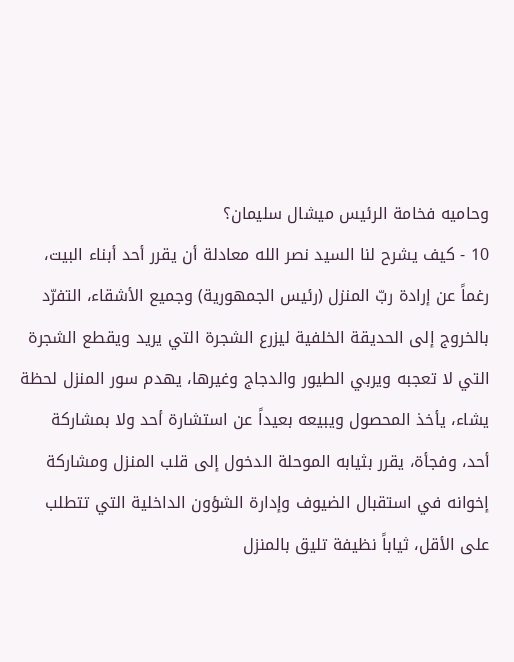وحاميه فخامة الرئيس ميشال سليمان؟
10 - كيف يشرح لنا السيد نصر الله معادلة أن يقرر أحد أبناء البيت، رغماً عن إرادة ربّ المنزل (رئيس الجمهورية) وجميع الأشقاء، التفرّد بالخروج إلى الحديقة الخلفية ليزرع الشجرة التي يريد ويقطع الشجرة التي لا تعجبه ويربي الطيور والدجاج وغيرها، يهدم سور المنزل لحظة يشاء، يأخذ المحصول ويبيعه بعيداً عن استشارة أحد ولا بمشاركة أحد، وفجأة، يقرر بثيابه الموحلة الدخول إلى قلب المنزل ومشاركة إخوانه في استقبال الضيوف وإدارة الشؤون الداخلية التي تتطلب على الأقل، ثياباً نظيفة تليق بالمنزل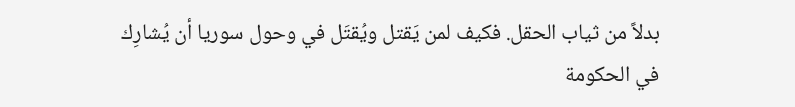بدلاً من ثياب الحقل. فكيف لمن يَقتل ويُقتَل في وحول سوريا أن يُشارِك في الحكومة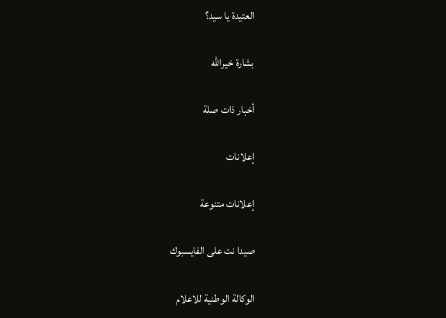العتيدة يا سيد؟

بشارة خيرالله

أخبار ذات صلة

إعلانات

إعلانات متنوعة

صيدا نت على الفايسبوك

الوكالة الوطنية للاعلام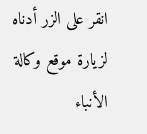انقر على الزر أدناه لزيارة موقع وكالة الأنباء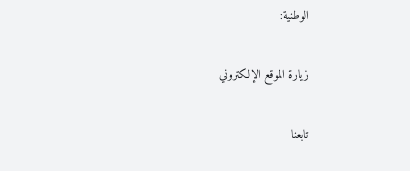الوطنية:

زيارة الموقع الإلكتروني

تابعنا